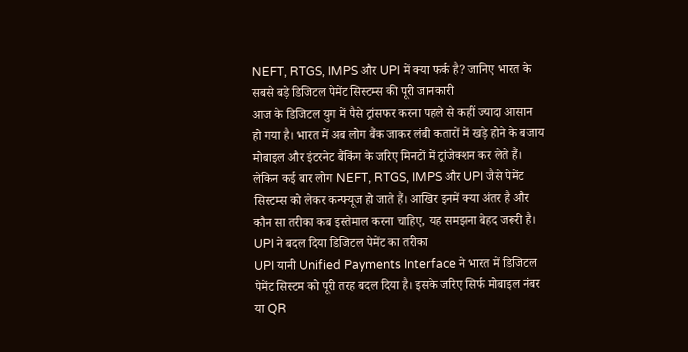NEFT, RTGS, IMPS और UPI में क्या फर्क है? जानिए भारत के सबसे बड़े डिजिटल पेमेंट सिस्टम्स की पूरी जानकारी
आज के डिजिटल युग में पैसे ट्रांसफर करना पहले से कहीं ज्यादा आसान हो गया है। भारत में अब लोग बैंक जाकर लंबी कतारों में खड़े होने के बजाय मोबाइल और इंटरनेट बैंकिंग के जरिए मिनटों में ट्रांजेक्शन कर लेते हैं। लेकिन कई बार लोग NEFT, RTGS, IMPS और UPI जैसे पेमेंट सिस्टम्स को लेकर कन्फ्यूज हो जाते हैं। आखिर इनमें क्या अंतर है और कौन सा तरीका कब इस्तेमाल करना चाहिए, यह समझना बेहद जरूरी है।
UPI ने बदल दिया डिजिटल पेमेंट का तरीका
UPI यानी Unified Payments Interface ने भारत में डिजिटल पेमेंट सिस्टम को पूरी तरह बदल दिया है। इसके जरिए सिर्फ मोबाइल नंबर या QR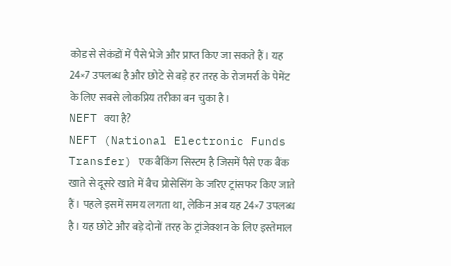कोड से सेकंडों में पैसे भेजे और प्राप्त किए जा सकते हैं। यह 24×7 उपलब्ध है और छोटे से बड़े हर तरह के रोजमर्रा के पेमेंट के लिए सबसे लोकप्रिय तरीका बन चुका है।
NEFT क्या है?
NEFT (National Electronic Funds Transfer) एक बैंकिंग सिस्टम है जिसमें पैसे एक बैंक खाते से दूसरे खाते में बैच प्रोसेसिंग के जरिए ट्रांसफर किए जाते हैं। पहले इसमें समय लगता था, लेकिन अब यह 24×7 उपलब्ध है। यह छोटे और बड़े दोनों तरह के ट्रांजेक्शन के लिए इस्तेमाल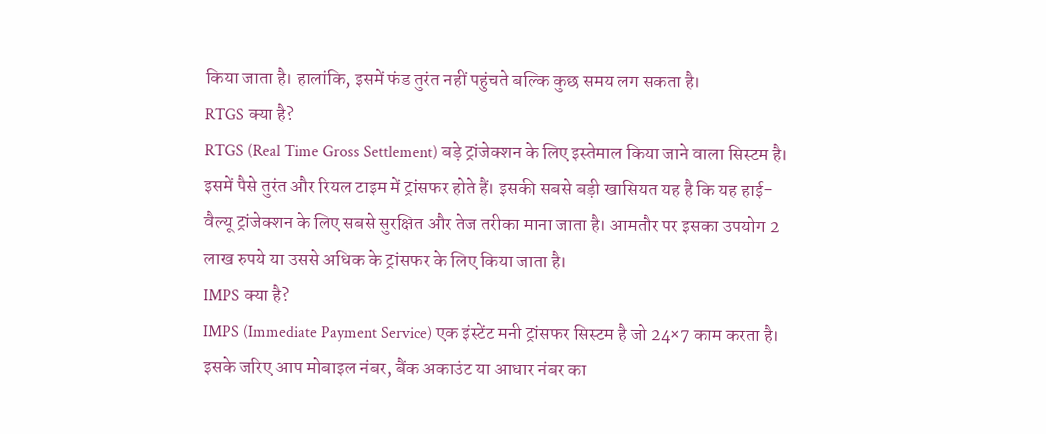किया जाता है। हालांकि, इसमें फंड तुरंत नहीं पहुंचते बल्कि कुछ समय लग सकता है।
RTGS क्या है?
RTGS (Real Time Gross Settlement) बड़े ट्रांजेक्शन के लिए इस्तेमाल किया जाने वाला सिस्टम है। इसमें पैसे तुरंत और रियल टाइम में ट्रांसफर होते हैं। इसकी सबसे बड़ी खासियत यह है कि यह हाई-वैल्यू ट्रांजेक्शन के लिए सबसे सुरक्षित और तेज तरीका माना जाता है। आमतौर पर इसका उपयोग 2 लाख रुपये या उससे अधिक के ट्रांसफर के लिए किया जाता है।
IMPS क्या है?
IMPS (Immediate Payment Service) एक इंस्टेंट मनी ट्रांसफर सिस्टम है जो 24×7 काम करता है। इसके जरिए आप मोबाइल नंबर, बैंक अकाउंट या आधार नंबर का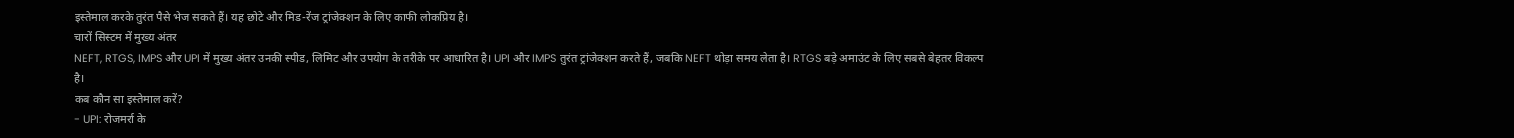इस्तेमाल करके तुरंत पैसे भेज सकते हैं। यह छोटे और मिड-रेंज ट्रांजेक्शन के लिए काफी लोकप्रिय है।
चारों सिस्टम में मुख्य अंतर
NEFT, RTGS, IMPS और UPI में मुख्य अंतर उनकी स्पीड, लिमिट और उपयोग के तरीके पर आधारित है। UPI और IMPS तुरंत ट्रांजेक्शन करते हैं, जबकि NEFT थोड़ा समय लेता है। RTGS बड़े अमाउंट के लिए सबसे बेहतर विकल्प है।
कब कौन सा इस्तेमाल करें?
- UPI: रोजमर्रा के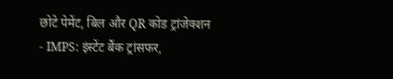छोटे पेमेंट, बिल और QR कोड ट्रांजेक्शन
- IMPS: इंस्टेंट बैंक ट्रांसफर,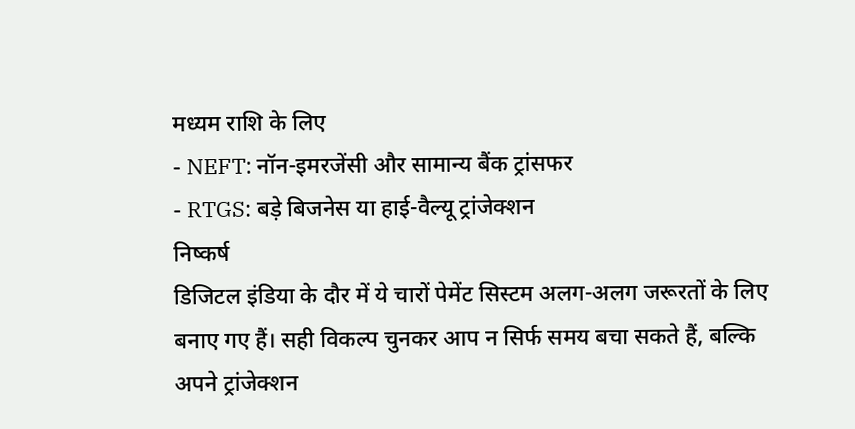मध्यम राशि के लिए
- NEFT: नॉन-इमरजेंसी और सामान्य बैंक ट्रांसफर
- RTGS: बड़े बिजनेस या हाई-वैल्यू ट्रांजेक्शन
निष्कर्ष
डिजिटल इंडिया के दौर में ये चारों पेमेंट सिस्टम अलग-अलग जरूरतों के लिए बनाए गए हैं। सही विकल्प चुनकर आप न सिर्फ समय बचा सकते हैं, बल्कि अपने ट्रांजेक्शन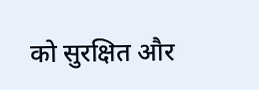को सुरक्षित और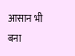आसान भी बना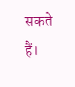सकते हैं।